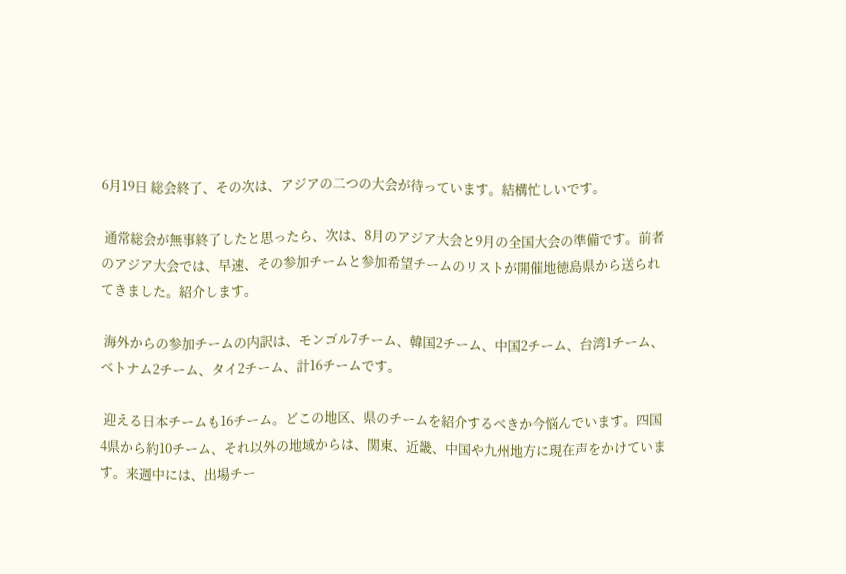6月19日 総会終了、その次は、アジアの二つの大会が待っています。結構忙しいです。

 通常総会が無事終了したと思ったら、次は、8月のアジア大会と9月の全国大会の準備です。前者のアジア大会では、早速、その参加チームと参加希望チームのリストが開催地徳島県から送られてきました。紹介します。

 海外からの参加チームの内訳は、モンゴル7チーム、韓国2チーム、中国2チーム、台湾1チーム、ベトナム2チーム、タイ2チーム、計16チームです。

 迎える日本チームも16チーム。どこの地区、県のチームを紹介するべきか今悩んでいます。四国4県から約10チーム、それ以外の地域からは、関東、近畿、中国や九州地方に現在声をかけています。来週中には、出場チー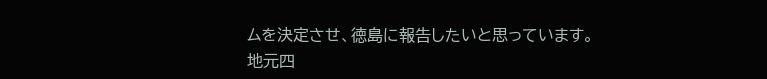ムを決定させ、徳島に報告したいと思っています。地元四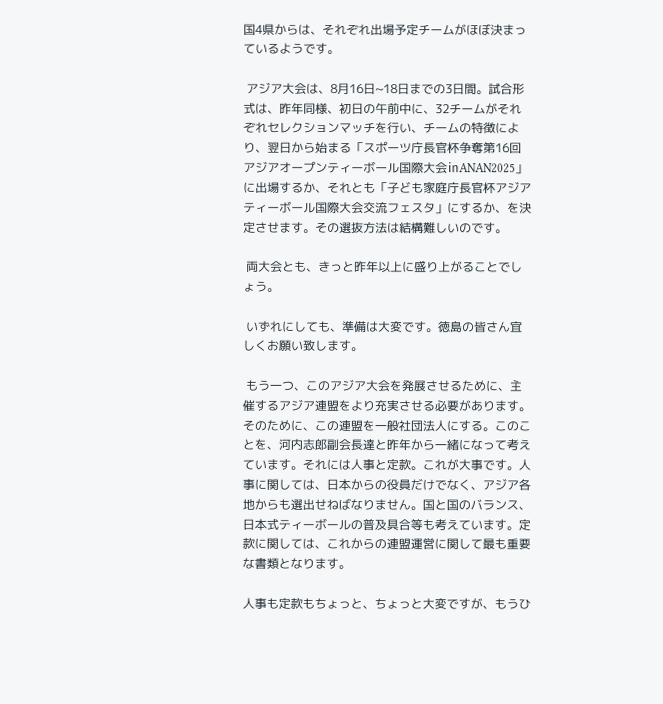国4県からは、それぞれ出場予定チームがほぼ決まっているようです。

 アジア大会は、8月16日~18日までの3日間。試合形式は、昨年同様、初日の午前中に、32チームがそれぞれセレクションマッチを行い、チームの特徴により、翌日から始まる「スポーツ庁長官杯争奪第16回アジアオープンティーボール国際大会㏌ANAN2025」に出場するか、それとも「子ども家庭庁長官杯アジアティーボール国際大会交流フェスタ」にするか、を決定させます。その選抜方法は結構難しいのです。

 両大会とも、きっと昨年以上に盛り上がることでしょう。

 いずれにしても、準備は大変です。徳島の皆さん宜しくお願い致します。

 もう一つ、このアジア大会を発展させるために、主催するアジア連盟をより充実させる必要があります。そのために、この連盟を一般社団法人にする。このことを、河内志郎副会長達と昨年から一緒になって考えています。それには人事と定款。これが大事です。人事に関しては、日本からの役員だけでなく、アジア各地からも選出せねばなりません。国と国のバランス、日本式ティーボールの普及具合等も考えています。定款に関しては、これからの連盟運営に関して最も重要な書類となります。

人事も定款もちょっと、ちょっと大変ですが、もうひ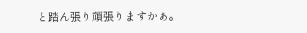と踏ん張り頑張りますかぁ。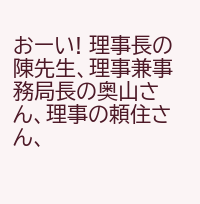おーい! 理事長の陳先生、理事兼事務局長の奥山さん、理事の頼住さん、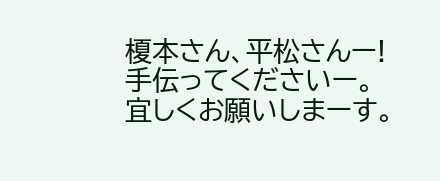榎本さん、平松さんー! 手伝ってくださいー。宜しくお願いしまーす。